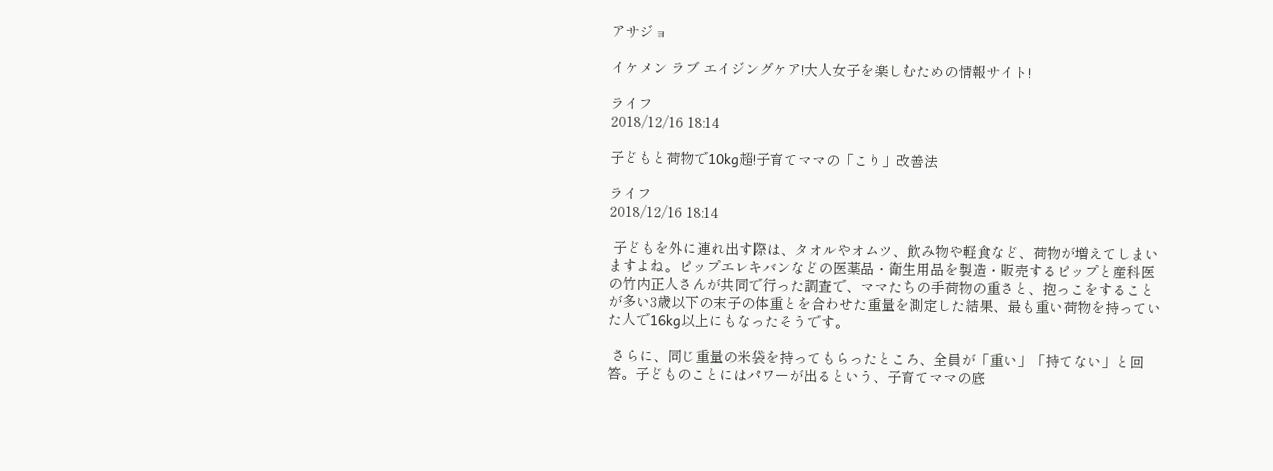アサジョ

イケメン ラブ エイジングケア!大人女子を楽しむための情報サイト!

ライフ
2018/12/16 18:14

子どもと荷物で10kg超!子育てママの「こり」改善法

ライフ
2018/12/16 18:14

 子どもを外に連れ出す際は、タオルやオムツ、飲み物や軽食など、荷物が増えてしまいますよね。ピップエレキバンなどの医薬品・衛生用品を製造・販売するピップと産科医の竹内正人さんが共同で行った調査で、ママたちの手荷物の重さと、抱っこをすることが多い3歳以下の末子の体重とを合わせた重量を測定した結果、最も重い荷物を持っていた人で16kg以上にもなったそうです。

 さらに、同じ重量の米袋を持ってもらったところ、全員が「重い」「持てない」と回答。子どものことにはパワーが出るという、子育てママの底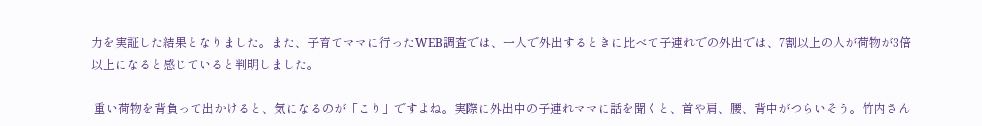力を実証した結果となりました。また、子育てママに行ったWEB調査では、一人で外出するときに比べて子連れでの外出では、7割以上の人が荷物が3倍以上になると感じていると判明しました。

 重い荷物を背負って出かけると、気になるのが「こり」ですよね。実際に外出中の子連れママに話を聞くと、首や肩、腰、背中がつらいそう。竹内さん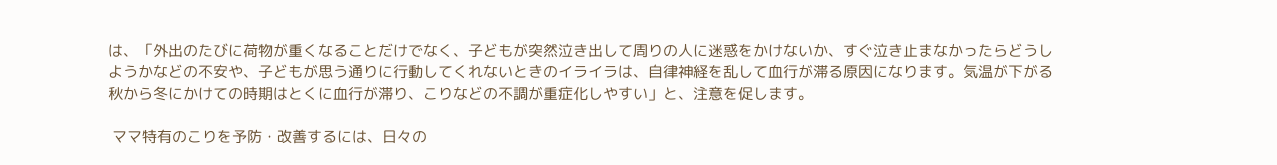は、「外出のたびに荷物が重くなることだけでなく、子どもが突然泣き出して周りの人に迷惑をかけないか、すぐ泣き止まなかったらどうしようかなどの不安や、子どもが思う通りに行動してくれないときのイライラは、自律神経を乱して血行が滞る原因になります。気温が下がる秋から冬にかけての時期はとくに血行が滞り、こりなどの不調が重症化しやすい」と、注意を促します。

 ママ特有のこりを予防・改善するには、日々の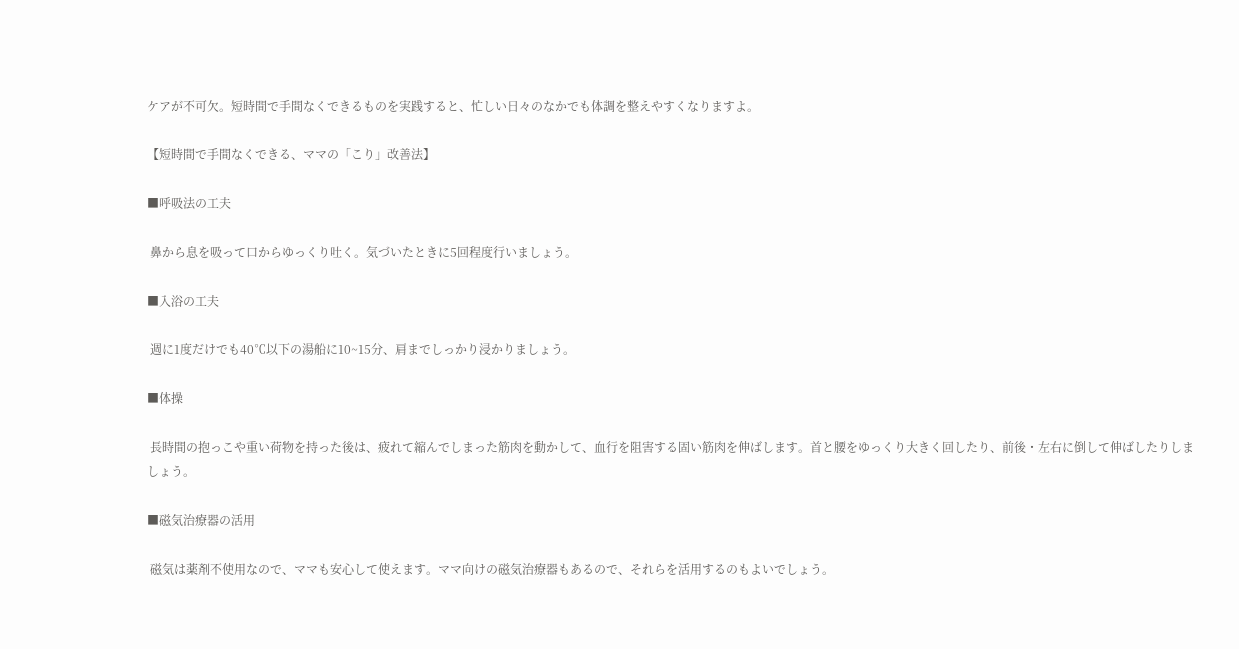ケアが不可欠。短時間で手間なくできるものを実践すると、忙しい日々のなかでも体調を整えやすくなりますよ。

【短時間で手間なくできる、ママの「こり」改善法】

■呼吸法の工夫

 鼻から息を吸って口からゆっくり吐く。気づいたときに5回程度行いましょう。

■入浴の工夫

 週に1度だけでも40℃以下の湯船に10~15分、肩までしっかり浸かりましょう。

■体操

 長時間の抱っこや重い荷物を持った後は、疲れて縮んでしまった筋肉を動かして、血行を阻害する固い筋肉を伸ばします。首と腰をゆっくり大きく回したり、前後・左右に倒して伸ばしたりしましょう。

■磁気治療器の活用

 磁気は薬剤不使用なので、ママも安心して使えます。ママ向けの磁気治療器もあるので、それらを活用するのもよいでしょう。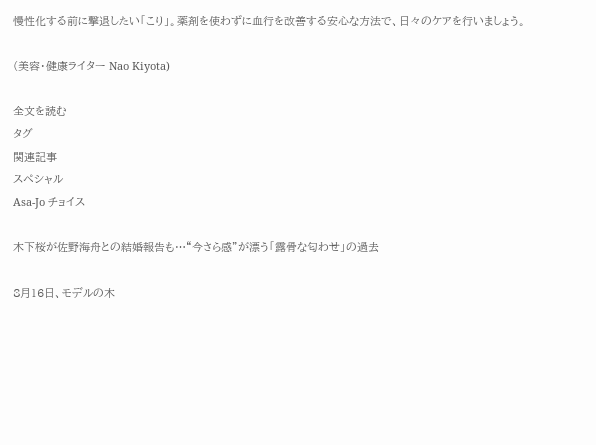慢性化する前に撃退したい「こり」。薬剤を使わずに血行を改善する安心な方法で、日々のケアを行いましょう。

(美容・健康ライター Nao Kiyota)

全文を読む
タグ
関連記事
スペシャル
Asa-Jo チョイス

木下桜が佐野海舟との結婚報告も…“今さら感”が漂う「露骨な匂わせ」の過去

8月16日、モデルの木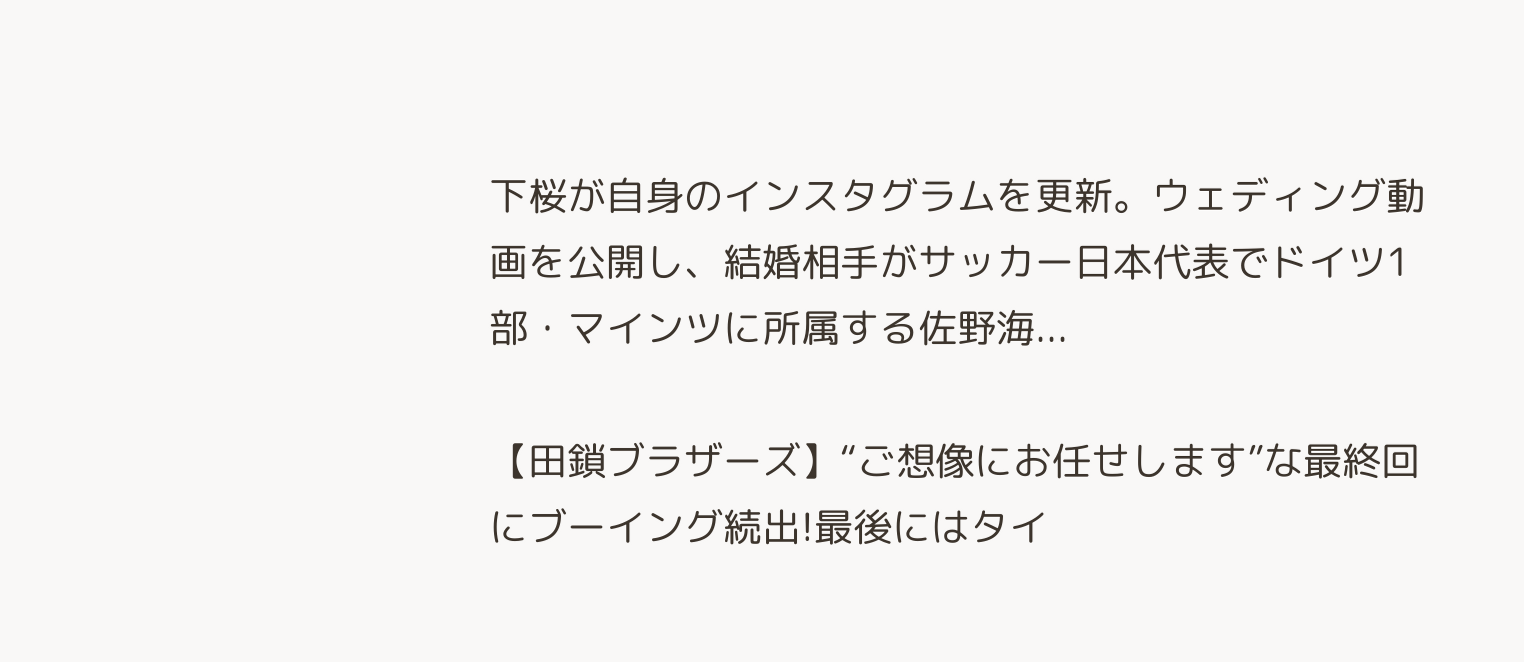下桜が自身のインスタグラムを更新。ウェディング動画を公開し、結婚相手がサッカー日本代表でドイツ1部・マインツに所属する佐野海...

【田鎖ブラザーズ】“ご想像にお任せします”な最終回にブーイング続出!最後にはタイ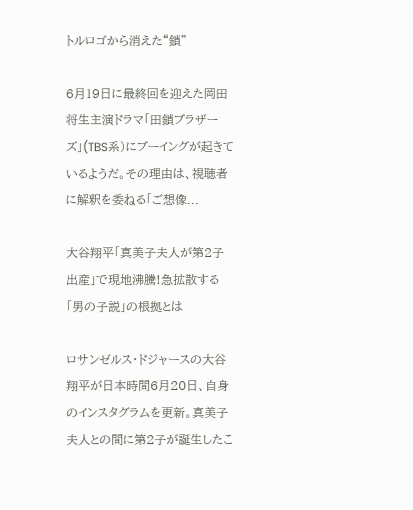トルロゴから消えた“鎖”

6月19日に最終回を迎えた岡田将生主演ドラマ「田鎖ブラザーズ」(TBS系)にブーイングが起きているようだ。その理由は、視聴者に解釈を委ねる「ご想像...

大谷翔平「真美子夫人が第2子出産」で現地沸騰!急拡散する「男の子説」の根拠とは

ロサンゼルス・ドジャースの大谷翔平が日本時間6月20日、自身のインスタグラムを更新。真美子夫人との間に第2子が誕生したこ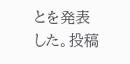とを発表した。投稿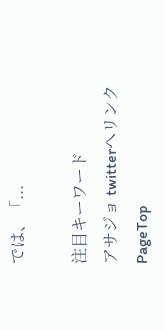では、「...

注目キーワード
アサジョ twitterへリンク
PageTop